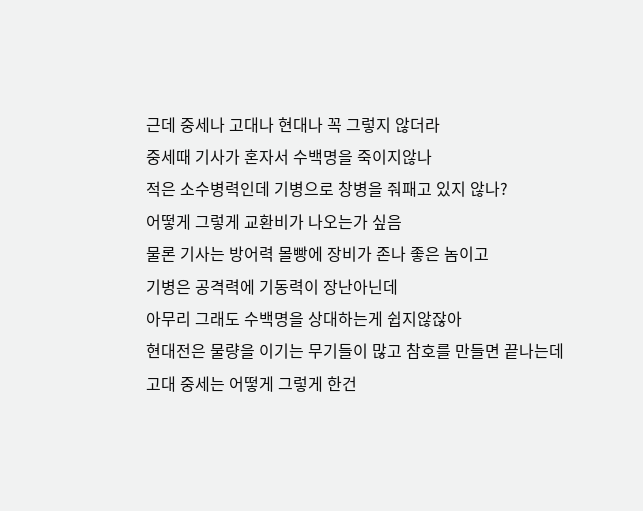근데 중세나 고대나 현대나 꼭 그렇지 않더라
중세때 기사가 혼자서 수백명을 죽이지않나
적은 소수병력인데 기병으로 창병을 줘패고 있지 않나?
어떻게 그렇게 교환비가 나오는가 싶음
물론 기사는 방어력 몰빵에 장비가 존나 좋은 놈이고
기병은 공격력에 기동력이 장난아닌데
아무리 그래도 수백명을 상대하는게 쉽지않잖아
현대전은 물량을 이기는 무기들이 많고 참호를 만들면 끝나는데
고대 중세는 어떻게 그렇게 한건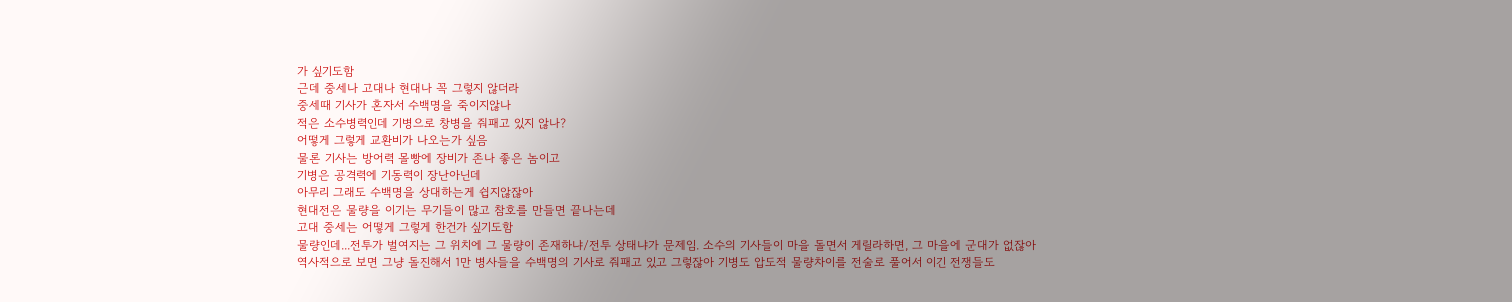가 싶기도함
근데 중세나 고대나 현대나 꼭 그렇지 않더라
중세때 기사가 혼자서 수백명을 죽이지않나
적은 소수병력인데 기병으로 창병을 줘패고 있지 않나?
어떻게 그렇게 교환비가 나오는가 싶음
물론 기사는 방어력 몰빵에 장비가 존나 좋은 놈이고
기병은 공격력에 기동력이 장난아닌데
아무리 그래도 수백명을 상대하는게 쉽지않잖아
현대전은 물량을 이기는 무기들이 많고 참호를 만들면 끝나는데
고대 중세는 어떻게 그렇게 한건가 싶기도함
물량인데...전투가 벌여지는 그 위치에 그 물량이 존재하냐/전투 상태냐가 문제임. 소수의 기사들이 마을 돌면서 게릴라하면, 그 마을에 군대가 없잖아
역사적으로 보면 그냥 돌진해서 1만 병사들을 수백명의 기사로 줘패고 있고 그렇잖아 기병도 압도적 물량차이를 전술로 풀어서 이긴 전쟁들도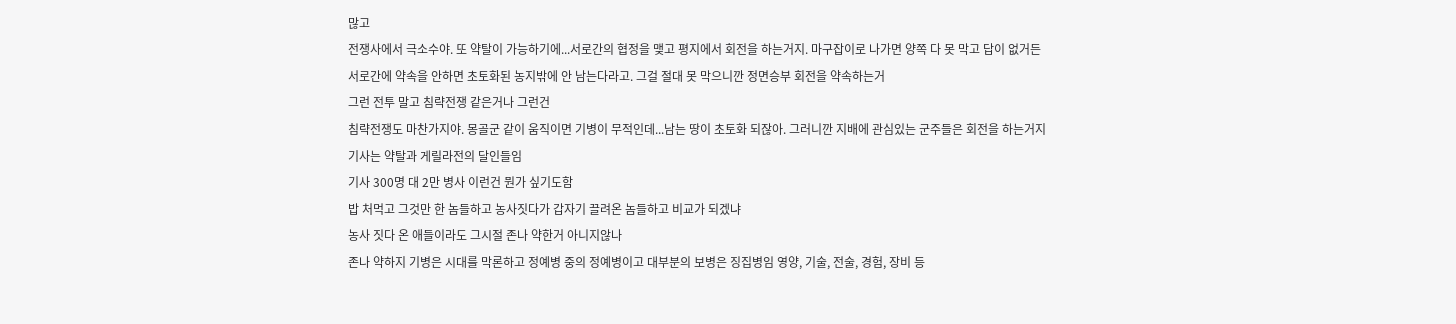많고
전쟁사에서 극소수야. 또 약탈이 가능하기에...서로간의 협정을 맺고 평지에서 회전을 하는거지. 마구잡이로 나가면 양쪽 다 못 막고 답이 없거든
서로간에 약속을 안하면 초토화된 농지밖에 안 남는다라고. 그걸 절대 못 막으니깐 정면승부 회전을 약속하는거
그런 전투 말고 침략전쟁 같은거나 그런건
침략전쟁도 마찬가지야. 몽골군 같이 움직이면 기병이 무적인데...남는 땅이 초토화 되잖아. 그러니깐 지배에 관심있는 군주들은 회전을 하는거지
기사는 약탈과 게릴라전의 달인들임
기사 300명 대 2만 병사 이런건 뭔가 싶기도함
밥 처먹고 그것만 한 놈들하고 농사짓다가 갑자기 끌려온 놈들하고 비교가 되겠냐
농사 짓다 온 애들이라도 그시절 존나 약한거 아니지않나
존나 약하지 기병은 시대를 막론하고 정예병 중의 정예병이고 대부분의 보병은 징집병임 영양, 기술, 전술, 경험, 장비 등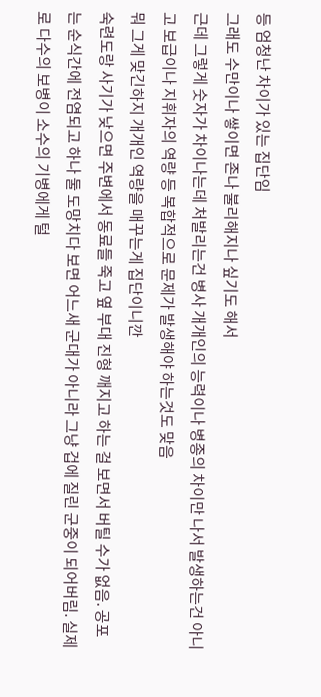등 엄청난 차이가 있는 집단임
그래도 수만이나 쌓이면 존나 불리해지나 싶기도 해서
근데 그렇게 숫자가 차이나는데 처발리는건 병사 개개인의 능력이나 병종의 차이만 나서 발생하는건 아니고 보급이나 지휘자의 역량 등 복합적으로 문제가 발생해야 하는것도 맞음
뭐 그게 맞긴하지 개개인 역량을 매꾸는게 집단이니깐
숙련도랑 사기가 낮으면 주변에서 동료들 죽고 옆 부대 진형 깨지고 하는 걸 보면서 버틸 수가 없음. 공포는 순식간에 전염되고 하나 둘 도망치다 보면 어느새 군대가 아니라 그냥 겁에 질린 군중이 되어버림. 실제로 다수의 보병이 소수의 기병에게 털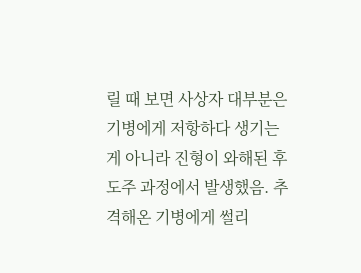릴 때 보면 사상자 대부분은 기병에게 저항하다 생기는 게 아니라 진형이 와해된 후 도주 과정에서 발생했음. 추격해온 기병에게 썰리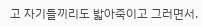고 자기들끼리도 밟아죽이고 그러면서.